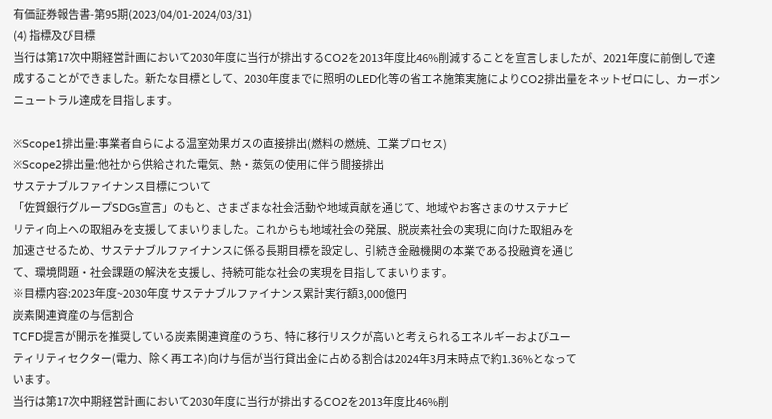有価証券報告書-第95期(2023/04/01-2024/03/31)
(4) 指標及び目標
当行は第17次中期経営計画において2030年度に当行が排出するCO2を2013年度比46%削減することを宣言しましたが、2021年度に前倒しで達成することができました。新たな目標として、2030年度までに照明のLED化等の省エネ施策実施によりCO2排出量をネットゼロにし、カーボンニュートラル達成を目指します。

※Scope1排出量:事業者自らによる温室効果ガスの直接排出(燃料の燃焼、工業プロセス)
※Scope2排出量:他社から供給された電気、熱・蒸気の使用に伴う間接排出
サステナブルファイナンス目標について
「佐賀銀行グループSDGs宣言」のもと、さまざまな社会活動や地域貢献を通じて、地域やお客さまのサステナビ
リティ向上への取組みを支援してまいりました。これからも地域社会の発展、脱炭素社会の実現に向けた取組みを
加速させるため、サステナブルファイナンスに係る長期目標を設定し、引続き金融機関の本業である投融資を通じ
て、環境問題・社会課題の解決を支援し、持続可能な社会の実現を目指してまいります。
※目標内容:2023年度~2030年度 サステナブルファイナンス累計実行額3,000億円
炭素関連資産の与信割合
TCFD提言が開示を推奨している炭素関連資産のうち、特に移行リスクが高いと考えられるエネルギーおよびユー
ティリティセクター(電力、除く再エネ)向け与信が当行貸出金に占める割合は2024年3月末時点で約1.36%となって
います。
当行は第17次中期経営計画において2030年度に当行が排出するCO2を2013年度比46%削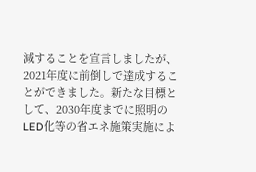減することを宣言しましたが、2021年度に前倒しで達成することができました。新たな目標として、2030年度までに照明のLED化等の省エネ施策実施によ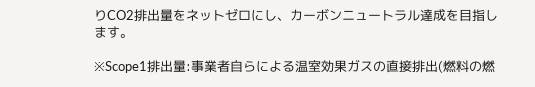りCO2排出量をネットゼロにし、カーボンニュートラル達成を目指します。

※Scope1排出量:事業者自らによる温室効果ガスの直接排出(燃料の燃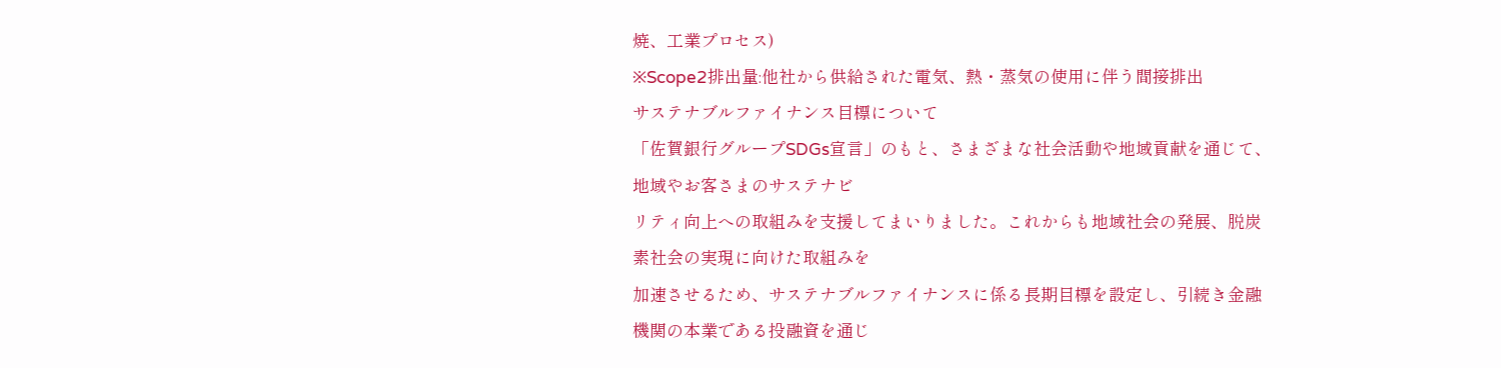焼、工業プロセス)
※Scope2排出量:他社から供給された電気、熱・蒸気の使用に伴う間接排出
サステナブルファイナンス目標について
「佐賀銀行グループSDGs宣言」のもと、さまざまな社会活動や地域貢献を通じて、地域やお客さまのサステナビ
リティ向上への取組みを支援してまいりました。これからも地域社会の発展、脱炭素社会の実現に向けた取組みを
加速させるため、サステナブルファイナンスに係る長期目標を設定し、引続き金融機関の本業である投融資を通じ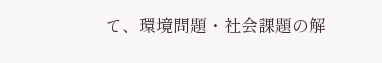て、環境問題・社会課題の解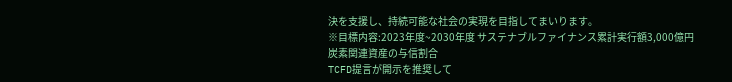決を支援し、持続可能な社会の実現を目指してまいります。
※目標内容:2023年度~2030年度 サステナブルファイナンス累計実行額3,000億円
炭素関連資産の与信割合
TCFD提言が開示を推奨して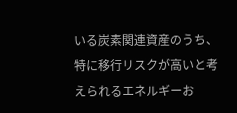いる炭素関連資産のうち、特に移行リスクが高いと考えられるエネルギーお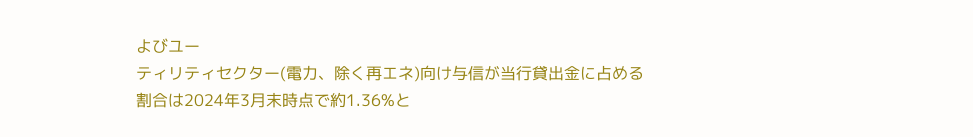よびユー
ティリティセクター(電力、除く再エネ)向け与信が当行貸出金に占める割合は2024年3月末時点で約1.36%と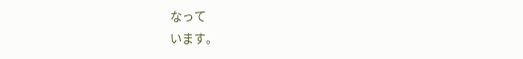なって
います。